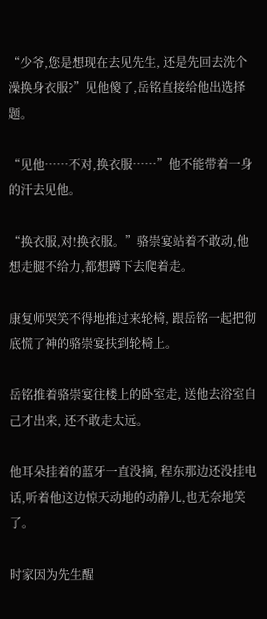“少爷,您是想现在去见先生, 还是先回去洗个澡换身衣服?”见他傻了,岳铭直接给他出选择题。

“见他……不对,换衣服……”他不能带着一身的汗去见他。

“换衣服,对!换衣服。”骆崇宴站着不敢动,他想走腿不给力,都想蹲下去爬着走。

康复师哭笑不得地推过来轮椅, 跟岳铭一起把彻底慌了神的骆崇宴扶到轮椅上。

岳铭推着骆崇宴往楼上的卧室走, 送他去浴室自己才出来, 还不敢走太远。

他耳朵挂着的蓝牙一直没摘, 程东那边还没挂电话,听着他这边惊天动地的动静儿,也无奈地笑了。

时家因为先生醒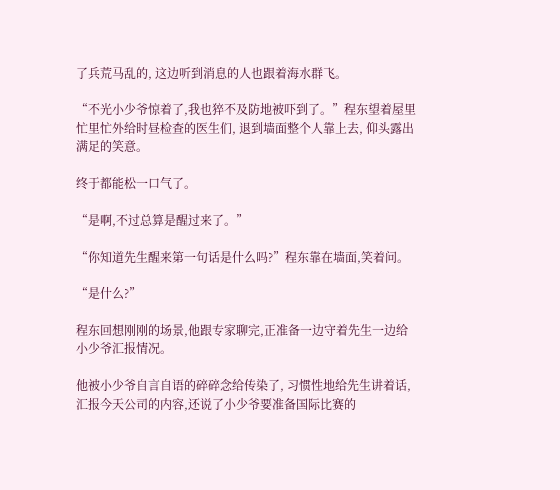了兵荒马乱的, 这边听到消息的人也跟着海水群飞。

“不光小少爷惊着了,我也猝不及防地被吓到了。”程东望着屋里忙里忙外给时昼检查的医生们, 退到墙面整个人靠上去, 仰头露出满足的笑意。

终于都能松一口气了。

“是啊,不过总算是醒过来了。”

“你知道先生醒来第一句话是什么吗?”程东靠在墙面,笑着问。

“是什么?”

程东回想刚刚的场景,他跟专家聊完,正准备一边守着先生一边给小少爷汇报情况。

他被小少爷自言自语的碎碎念给传染了, 习惯性地给先生讲着话,汇报今天公司的内容,还说了小少爷要准备国际比赛的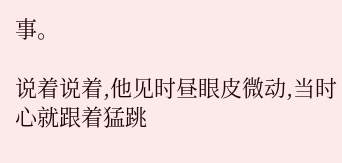事。

说着说着,他见时昼眼皮微动,当时心就跟着猛跳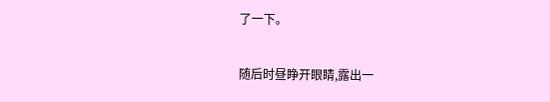了一下。

随后时昼睁开眼睛,露出一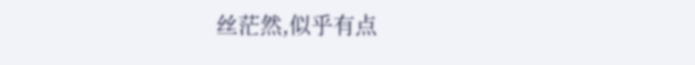丝茫然,似乎有点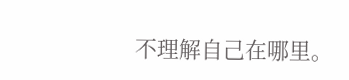不理解自己在哪里。